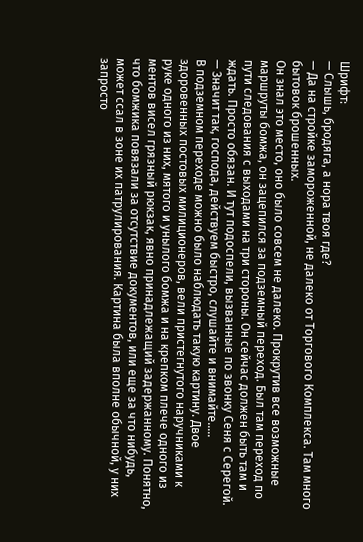Шрифт:
— Слышь, бродяга, а нора твоя где?
— Да на стройке замороженной, не далеко от Торгового Комплекса. Там много бытовок брошенных.
Он знал это место, оно было совсем не далеко. Прокрутив все возможные маршруты бомжа, он зацепился за подземный переход. Был там переход по пути следования с выходами на три стороны. Он сейчас должен быть там и ждать. Просто обязан. И тут подоспели, вызванные по звонку Сеня с Серегой.
— Значит так, господа, действуем быстро, слушайте и внимайте…..
В подземном переходе можно было наблюдать такую картину. Двое здоровенных постовых милиционеров, вели пристегнутого наручниками к руке одного из них, мятого и унылого бомжа и на крепком плече одного из ментов висел грязный рюкзак, явно принадлежащий задержанному. Понятно, что бомжика повязали за отсутствие документов, или еще за что нибудь, может ссал в зоне их патрулирования. Картина была вполне обычной, у них запросто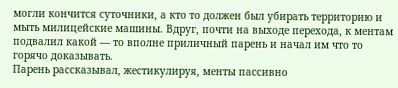могли кончится суточники, а кто то должен был убирать территорию и мыть милицейские машины. Вдруг, почти на выходе перехода, к ментам подвалил какой — то вполне приличный парень и начал им что то горячо доказывать.
Парень рассказывал, жестикулируя, менты пассивно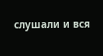слушали и вся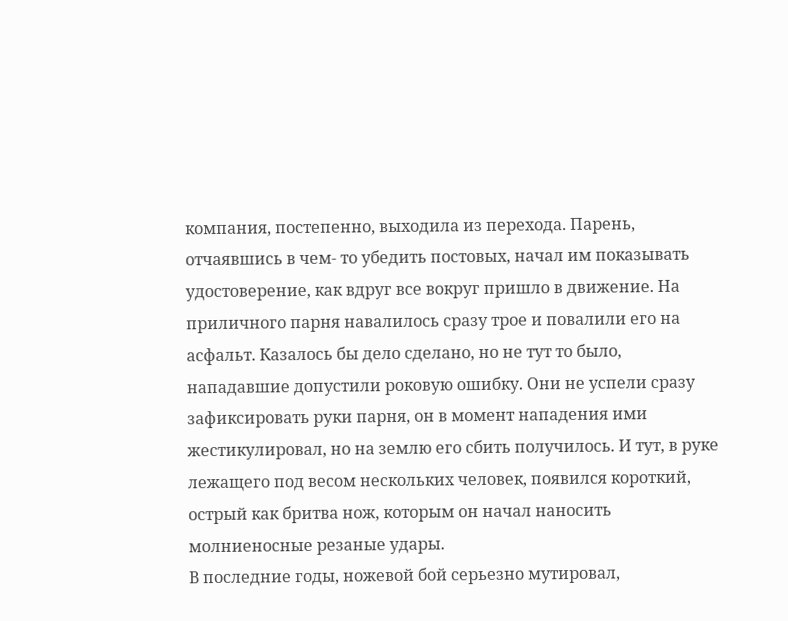компания, постепенно, выходила из перехода. Парень, отчаявшись в чем- то убедить постовых, начал им показывать удостоверение, как вдруг все вокруг пришло в движение. На приличного парня навалилось сразу трое и повалили его на асфальт. Казалось бы дело сделано, но не тут то было, нападавшие допустили роковую ошибку. Они не успели сразу зафиксировать руки парня, он в момент нападения ими жестикулировал, но на землю его сбить получилось. И тут, в руке лежащего под весом нескольких человек, появился короткий, острый как бритва нож, которым он начал наносить молниеносные резаные удары.
В последние годы, ножевой бой серьезно мутировал,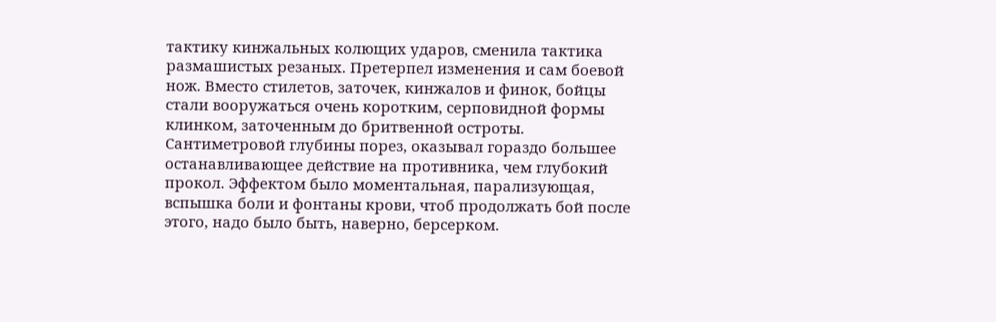тактику кинжальных колющих ударов, сменила тактика размашистых резаных. Претерпел изменения и сам боевой нож. Вместо стилетов, заточек, кинжалов и финок, бойцы стали вооружаться очень коротким, серповидной формы клинком, заточенным до бритвенной остроты. Сантиметровой глубины порез, оказывал гораздо большее останавливающее действие на противника, чем глубокий прокол. Эффектом было моментальная, парализующая, вспышка боли и фонтаны крови, чтоб продолжать бой после этого, надо было быть, наверно, берсерком.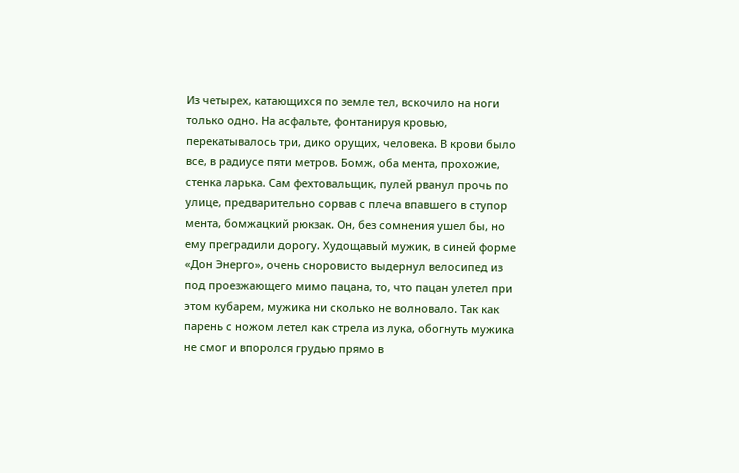Из четырех, катающихся по земле тел, вскочило на ноги только одно. На асфальте, фонтанируя кровью, перекатывалось три, дико орущих, человека. В крови было все, в радиусе пяти метров. Бомж, оба мента, прохожие, стенка ларька. Сам фехтовальщик, пулей рванул прочь по улице, предварительно сорвав с плеча впавшего в ступор мента, бомжацкий рюкзак. Он, без сомнения ушел бы, но ему преградили дорогу. Худощавый мужик, в синей форме «Дон Энерго», очень сноровисто выдернул велосипед из под проезжающего мимо пацана, то, что пацан улетел при этом кубарем, мужика ни сколько не волновало. Так как парень с ножом летел как стрела из лука, обогнуть мужика не смог и впоролся грудью прямо в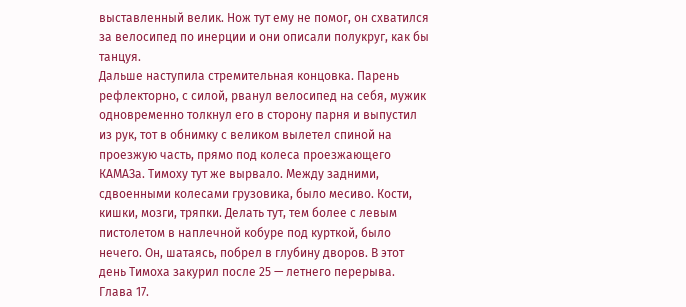выставленный велик. Нож тут ему не помог, он схватился за велосипед по инерции и они описали полукруг, как бы танцуя.
Дальше наступила стремительная концовка. Парень рефлекторно, с силой, рванул велосипед на себя, мужик одновременно толкнул его в сторону парня и выпустил из рук, тот в обнимку с великом вылетел спиной на проезжую часть, прямо под колеса проезжающего КАМАЗа. Тимоху тут же вырвало. Между задними, сдвоенными колесами грузовика, было месиво. Кости, кишки, мозги, тряпки. Делать тут, тем более с левым пистолетом в наплечной кобуре под курткой, было нечего. Он, шатаясь, побрел в глубину дворов. В этот день Тимоха закурил после 25 — летнего перерыва.
Глава 17.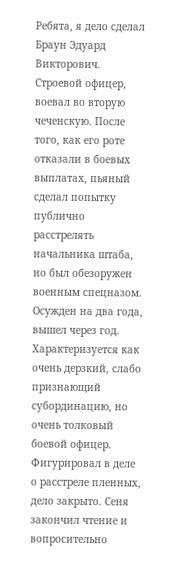Ребята, я дело сделал
Браун Эдуард Викторович. Строевой офицер, воевал во вторую чеченскую. После того, как его роте отказали в боевых выплатах, пьяный сделал попытку публично расстрелять начальника штаба, но был обезоружен военным спецназом. Осужден на два года, вышел через год. Характеризуется как очень дерзкий, слабо признающий субординацию, но очень толковый боевой офицер. Фигурировал в деле о расстреле пленных, дело закрыто. Сеня закончил чтение и вопросительно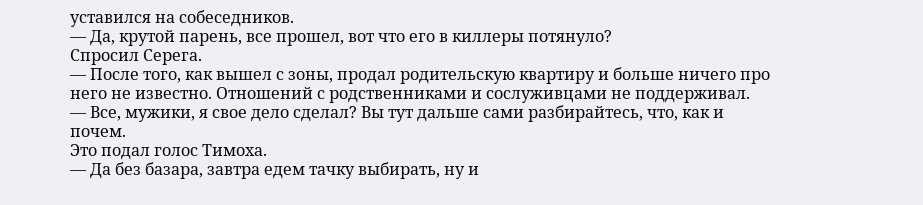уставился на собеседников.
— Да, крутой парень, все прошел, вот что его в киллеры потянуло?
Спросил Серега.
— После того, как вышел с зоны, продал родительскую квартиру и больше ничего про него не известно. Отношений с родственниками и сослуживцами не поддерживал.
— Все, мужики, я свое дело сделал? Вы тут дальше сами разбирайтесь, что, как и почем.
Это подал голос Тимоха.
— Да без базара, завтра едем тачку выбирать, ну и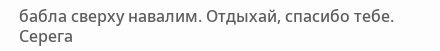бабла сверху навалим. Отдыхай, спасибо тебе.
Серега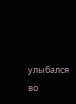улыбался во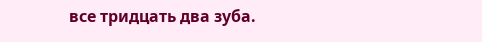все тридцать два зуба.